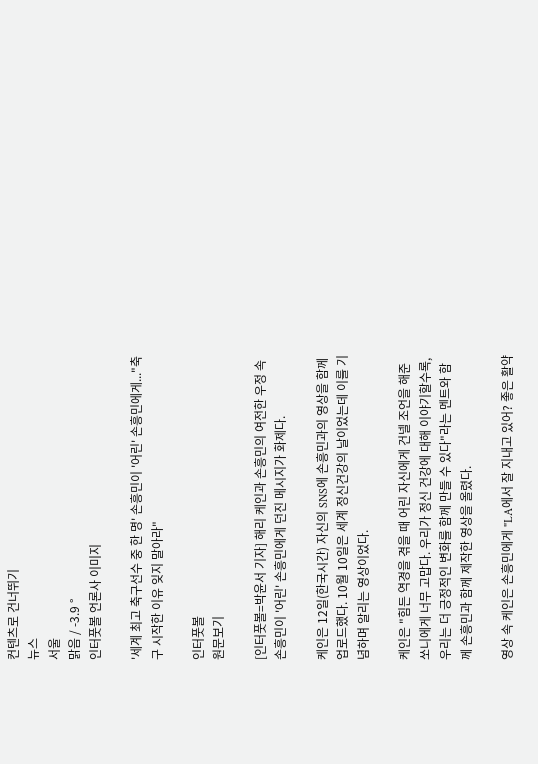컨텐츠로 건너뛰기
뉴스
서울
맑음 / -3.9 °
인터풋볼 언론사 이미지

'세계 최고 축구선수 중 한 명' 손흥민이 '어린' 손흥민에게..."축구 시작한 이유 잊지 말아라"

인터풋볼
원문보기

[인터풋볼=박윤서 기자] 해리 케인과 손흥민의 여전한 우정 속 손흥민이 '어린' 손흥민에게 던진 메시지가 화제다.

케인은 12일(한국시간) 자신의 SNS에 손흥민과의 영상을 함께 업로드했다. 10월 10일은 세계 정신건강의 날이었는데 이를 기념하며 알리는 영상이었다.

케인은 "힘든 역경을 겪을 때 어린 자신에게 건넬 조언을 해준 쏘니에게 너무 고맙다. 우리가 정신 건강에 대해 이야기할수록, 우리는 더 긍정적인 변화를 함께 만들 수 있다"라는 멘트와 함께 손흥민과 함께 제작한 영상을 올렸다.

영상 속 케인은 손흥민에게 "LA에서 잘 지내고 있어? 좋은 활약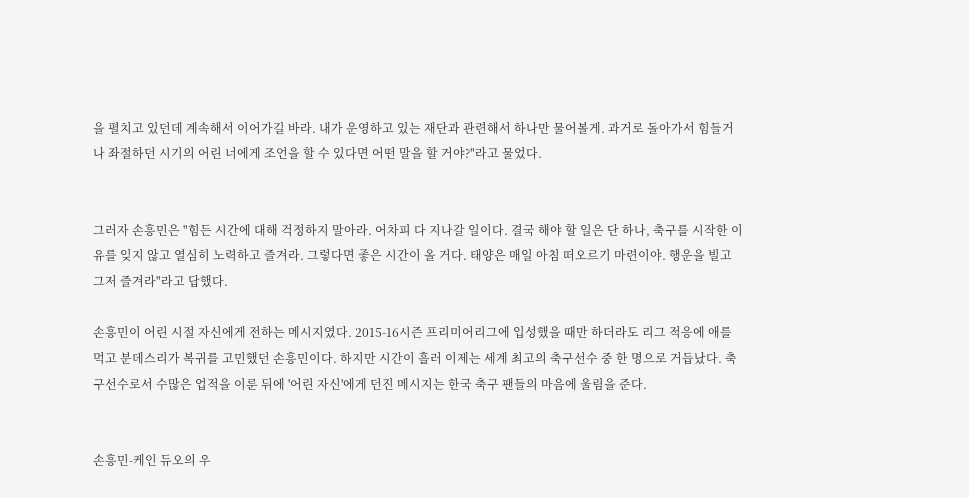을 펼치고 있던데 계속해서 이어가길 바라. 내가 운영하고 있는 재단과 관련해서 하나만 물어볼게. 과거로 돌아가서 힘들거나 좌절하던 시기의 어린 너에게 조언을 할 수 있다면 어떤 말을 할 거야?"라고 물었다.


그러자 손흥민은 "힘든 시간에 대해 걱정하지 말아라. 어차피 다 지나갈 일이다. 결국 해야 할 일은 단 하나, 축구를 시작한 이유를 잊지 않고 열심히 노력하고 즐겨라. 그렇다면 좋은 시간이 올 거다. 태양은 매일 아침 떠오르기 마련이야. 행운을 빌고 그저 즐겨라"라고 답했다.

손흥민이 어린 시절 자신에게 전하는 메시지였다. 2015-16시즌 프리미어리그에 입성했을 때만 하더라도 리그 적응에 애를 먹고 분데스리가 복귀를 고민했던 손흥민이다. 하지만 시간이 흘러 이제는 세계 최고의 축구선수 중 한 명으로 거듭났다. 축구선수로서 수많은 업적을 이룬 뒤에 '어린 자신'에게 던진 메시지는 한국 축구 팬들의 마음에 울림을 준다.


손흥민-케인 듀오의 우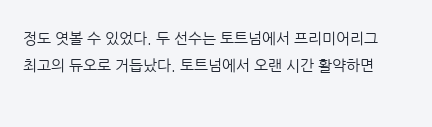정도 엿볼 수 있었다. 두 선수는 토트넘에서 프리미어리그 최고의 듀오로 거듭났다. 토트넘에서 오랜 시간 활약하면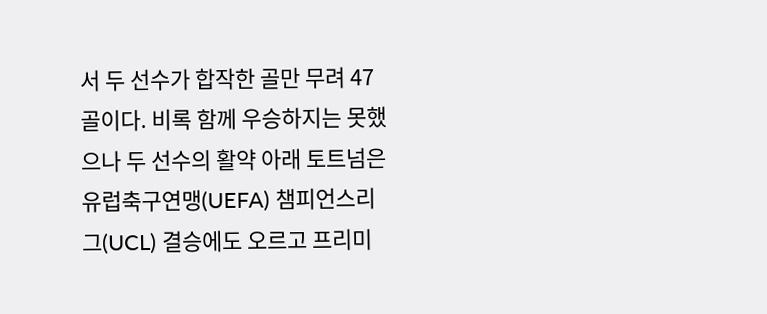서 두 선수가 합작한 골만 무려 47골이다. 비록 함께 우승하지는 못했으나 두 선수의 활약 아래 토트넘은 유럽축구연맹(UEFA) 챔피언스리그(UCL) 결승에도 오르고 프리미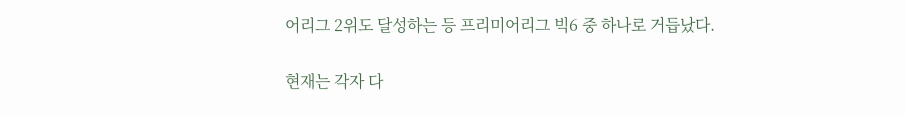어리그 2위도 달성하는 등 프리미어리그 빅6 중 하나로 거듭났다.

현재는 각자 다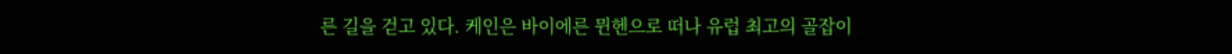른 길을 걷고 있다. 케인은 바이에른 뮌헨으로 떠나 유럽 최고의 골잡이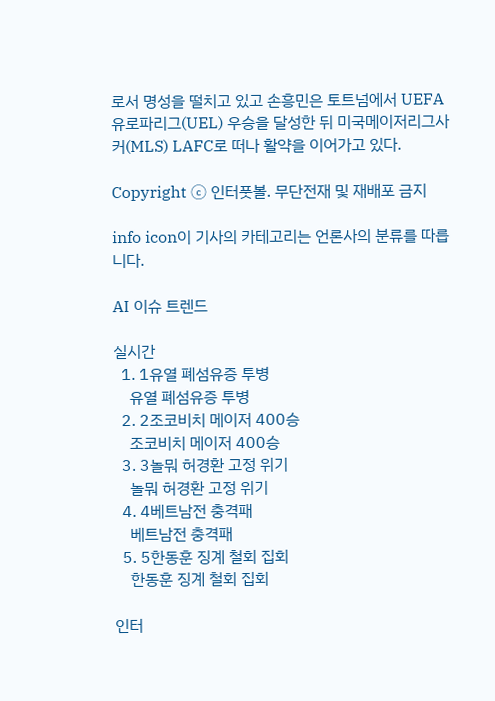로서 명성을 떨치고 있고 손흥민은 토트넘에서 UEFA 유로파리그(UEL) 우승을 달성한 뒤 미국메이저리그사커(MLS) LAFC로 떠나 활약을 이어가고 있다.

Copyright ⓒ 인터풋볼. 무단전재 및 재배포 금지

info icon이 기사의 카테고리는 언론사의 분류를 따릅니다.

AI 이슈 트렌드

실시간
  1. 1유열 폐섬유증 투병
    유열 폐섬유증 투병
  2. 2조코비치 메이저 400승
    조코비치 메이저 400승
  3. 3놀뭐 허경환 고정 위기
    놀뭐 허경환 고정 위기
  4. 4베트남전 충격패
    베트남전 충격패
  5. 5한동훈 징계 철회 집회
    한동훈 징계 철회 집회

인터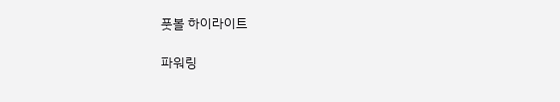풋볼 하이라이트

파워링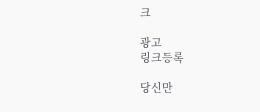크

광고
링크등록

당신만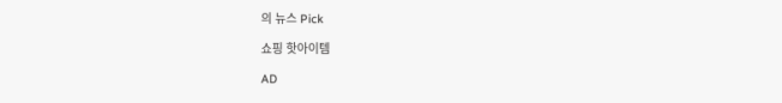의 뉴스 Pick

쇼핑 핫아이템

AD